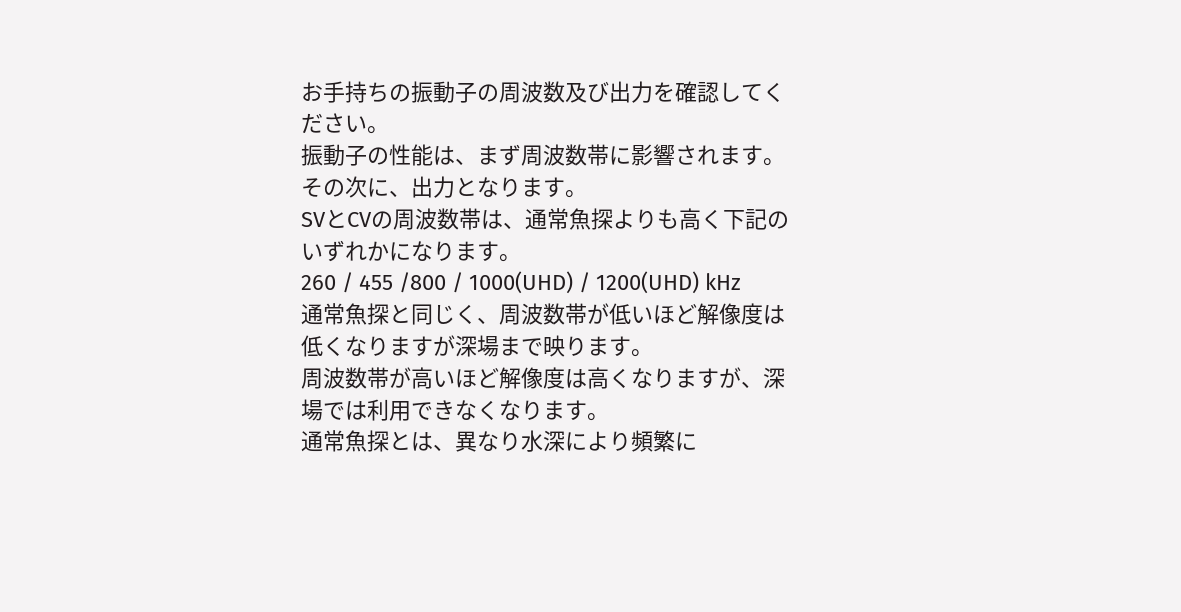お手持ちの振動子の周波数及び出力を確認してください。
振動子の性能は、まず周波数帯に影響されます。
その次に、出力となります。
SVとCVの周波数帯は、通常魚探よりも高く下記のいずれかになります。
260 / 455 /800 / 1000(UHD) / 1200(UHD) kHz
通常魚探と同じく、周波数帯が低いほど解像度は低くなりますが深場まで映ります。
周波数帯が高いほど解像度は高くなりますが、深場では利用できなくなります。
通常魚探とは、異なり水深により頻繁に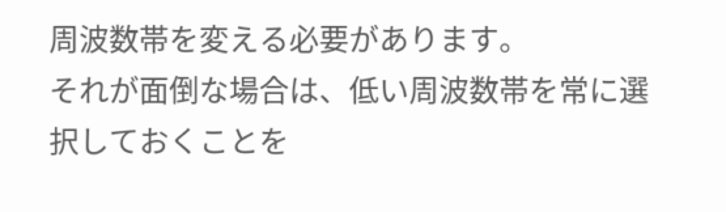周波数帯を変える必要があります。
それが面倒な場合は、低い周波数帯を常に選択しておくことを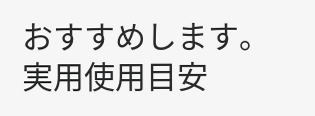おすすめします。
実用使用目安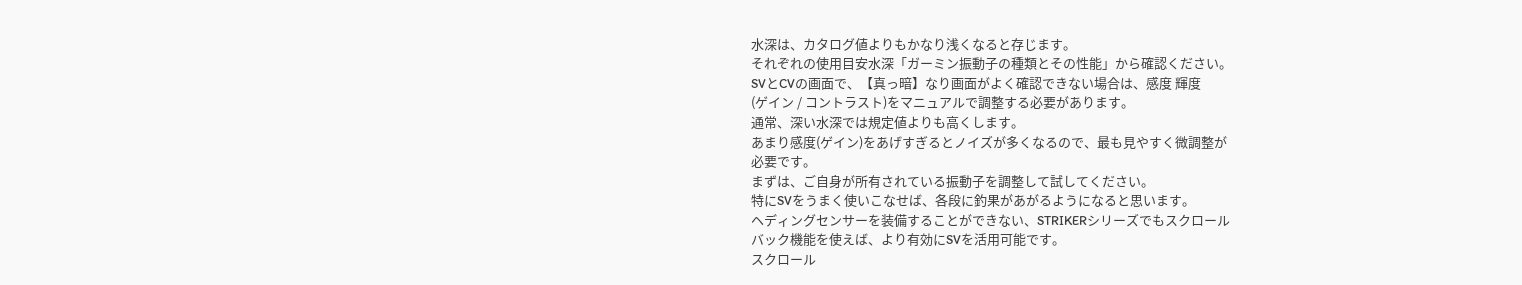水深は、カタログ値よりもかなり浅くなると存じます。
それぞれの使用目安水深「ガーミン振動子の種類とその性能」から確認ください。
SVとCVの画面で、【真っ暗】なり画面がよく確認できない場合は、感度 輝度
(ゲイン / コントラスト)をマニュアルで調整する必要があります。
通常、深い水深では規定値よりも高くします。
あまり感度(ゲイン)をあげすぎるとノイズが多くなるので、最も見やすく微調整が
必要です。
まずは、ご自身が所有されている振動子を調整して試してください。
特にSVをうまく使いこなせば、各段に釣果があがるようになると思います。
ヘディングセンサーを装備することができない、STRIKERシリーズでもスクロール
バック機能を使えば、より有効にSVを活用可能です。
スクロール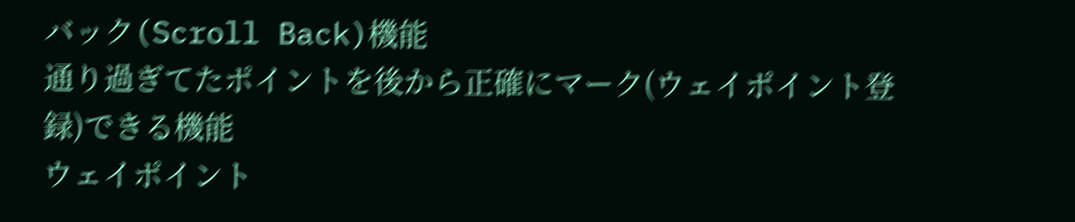バック(Scroll Back)機能
通り過ぎてたポイントを後から正確にマーク(ウェイポイント登録)できる機能
ウェイポイント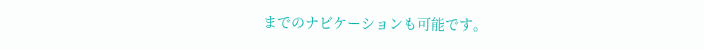までのナビケーションも可能です。